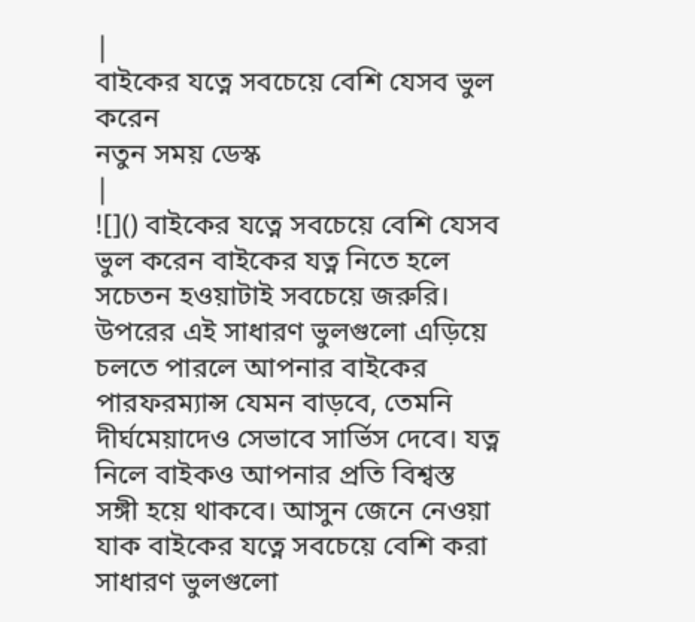|
বাইকের যত্নে সবচেয়ে বেশি যেসব ভুল করেন
নতুন সময় ডেস্ক
|
![]() বাইকের যত্নে সবচেয়ে বেশি যেসব ভুল করেন বাইকের যত্ন নিতে হলে সচেতন হওয়াটাই সবচেয়ে জরুরি। উপরের এই সাধারণ ভুলগুলো এড়িয়ে চলতে পারলে আপনার বাইকের পারফরম্যান্স যেমন বাড়বে, তেমনি দীর্ঘমেয়াদেও সেভাবে সার্ভিস দেবে। যত্ন নিলে বাইকও আপনার প্রতি বিশ্বস্ত সঙ্গী হয়ে থাকবে। আসুন জেনে নেওয়া যাক বাইকের যত্নে সবচেয়ে বেশি করা সাধারণ ভুলগুলো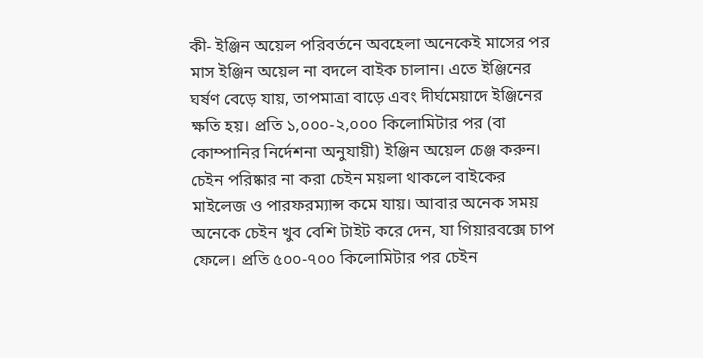কী- ইঞ্জিন অয়েল পরিবর্তনে অবহেলা অনেকেই মাসের পর মাস ইঞ্জিন অয়েল না বদলে বাইক চালান। এতে ইঞ্জিনের ঘর্ষণ বেড়ে যায়, তাপমাত্রা বাড়ে এবং দীর্ঘমেয়াদে ইঞ্জিনের ক্ষতি হয়। প্রতি ১,০০০-২,০০০ কিলোমিটার পর (বা কোম্পানির নির্দেশনা অনুযায়ী) ইঞ্জিন অয়েল চেঞ্জ করুন। চেইন পরিষ্কার না করা চেইন ময়লা থাকলে বাইকের মাইলেজ ও পারফরম্যান্স কমে যায়। আবার অনেক সময় অনেকে চেইন খুব বেশি টাইট করে দেন, যা গিয়ারবক্সে চাপ ফেলে। প্রতি ৫০০-৭০০ কিলোমিটার পর চেইন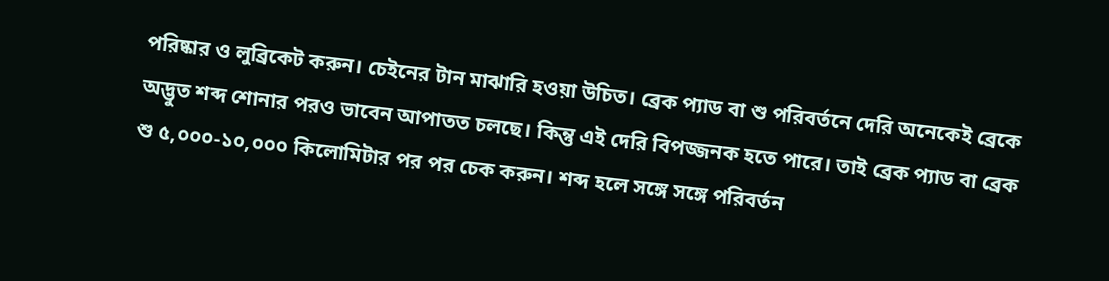পরিষ্কার ও লুব্রিকেট করুন। চেইনের টান মাঝারি হওয়া উচিত। ব্রেক প্যাড বা শু পরিবর্তনে দেরি অনেকেই ব্রেকে অদ্ভুত শব্দ শোনার পরও ভাবেন আপাতত চলছে। কিন্তু এই দেরি বিপজ্জনক হতে পারে। তাই ব্রেক প্যাড বা ব্রেক শু ৫,০০০-১০,০০০ কিলোমিটার পর পর চেক করুন। শব্দ হলে সঙ্গে সঙ্গে পরিবর্তন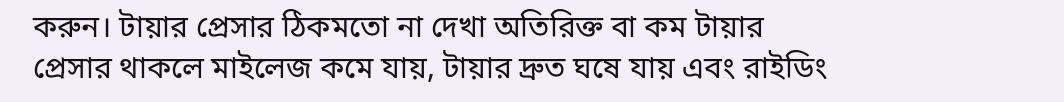করুন। টায়ার প্রেসার ঠিকমতো না দেখা অতিরিক্ত বা কম টায়ার প্রেসার থাকলে মাইলেজ কমে যায়, টায়ার দ্রুত ঘষে যায় এবং রাইডিং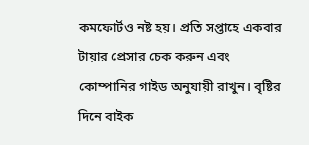কমফোর্টও নষ্ট হয়। প্রতি সপ্তাহে একবার টায়ার প্রেসার চেক করুন এবং কোম্পানির গাইড অনুযায়ী রাখুন। বৃষ্টির দিনে বাইক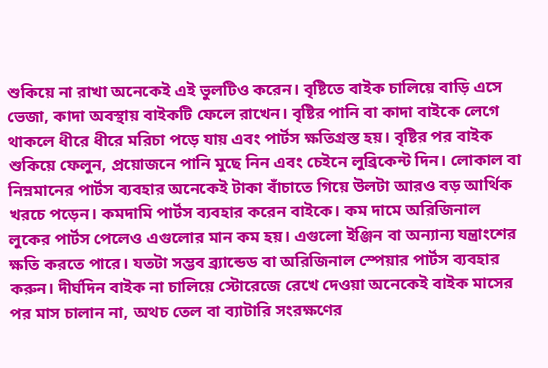শুকিয়ে না রাখা অনেকেই এই ভুলটিও করেন। বৃষ্টিতে বাইক চালিয়ে বাড়ি এসে ভেজা, কাদা অবস্থায় বাইকটি ফেলে রাখেন। বৃষ্টির পানি বা কাদা বাইকে লেগে থাকলে ধীরে ধীরে মরিচা পড়ে যায় এবং পার্টস ক্ষতিগ্রস্ত হয়। বৃষ্টির পর বাইক শুকিয়ে ফেলুন, প্রয়োজনে পানি মুছে নিন এবং চেইনে লুব্রিকেন্ট দিন। লোকাল বা নিম্নমানের পার্টস ব্যবহার অনেকেই টাকা বাঁচাতে গিয়ে উলটা আরও বড় আর্থিক খরচে পড়েন। কমদামি পার্টস ব্যবহার করেন বাইকে। কম দামে অরিজিনাল লুকের পার্টস পেলেও এগুলোর মান কম হয়। এগুলো ইঞ্জিন বা অন্যান্য যন্ত্রাংশের ক্ষতি করতে পারে। যতটা সম্ভব ব্র্যান্ডেড বা অরিজিনাল স্পেয়ার পার্টস ব্যবহার করুন। দীর্ঘদিন বাইক না চালিয়ে স্টোরেজে রেখে দেওয়া অনেকেই বাইক মাসের পর মাস চালান না, অথচ তেল বা ব্যাটারি সংরক্ষণের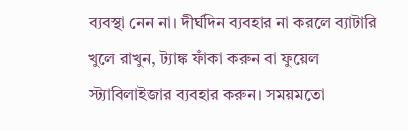ব্যবস্থা নেন না। দীর্ঘদিন ব্যবহার না করলে ব্যাটারি খুলে রাখুন, ট্যাঙ্ক ফাঁকা করুন বা ফুয়েল স্ট্যাবিলাইজার ব্যবহার করুন। সময়মতো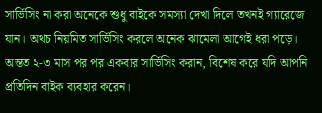সার্ভিসিং না করা অনেকে শুধু বাইকে সমস্যা দেখা দিলে তখনই গ্যারেজে যান। অথচ নিয়মিত সার্ভিসিং করলে অনেক ঝামেলা আগেই ধরা পড়ে। অন্তত ২-৩ মাস পর পর একবার সার্ভিসিং করান, বিশেষ করে যদি আপনি প্রতিদিন বাইক ব্যবহার করেন।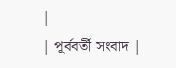|
| পূর্ববর্তী সংবাদ |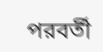পরবর্তী